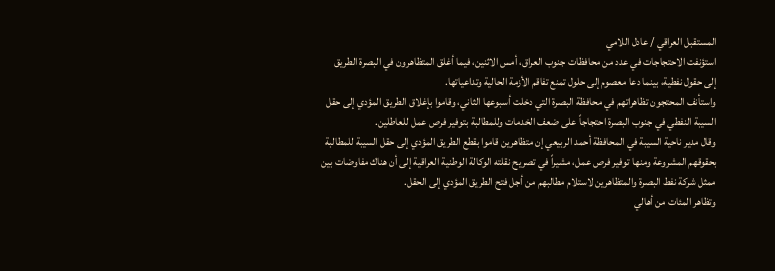المستقبل العراقي / عادل اللامي
استؤنفت الاحتجاجات في عدد من محافظات جنوب العراق، أمس الاثنين، فيما أغلق المتظاهرون في البصرة الطريق إلى حقول نفطية، بينما دعا معصوم إلى حلول تمنع تفاقم الأزمة الحالية وتداعياتها.
واستأنف المحتجون تظاهراتهم في محافظة البصرة التي دخلت أسبوعها الثاني، وقاموا بإغلاق الطريق المؤدي إلى حقل السيبة النفطي في جنوب البصرة احتجاجاً على ضعف الخدمات وللمطالبة بتوفير فرص عمل للعاطلين.
وقال مدير ناحية السيبة في المحافظة أحمد الربيعي إن متظاهرين قاموا بقطع الطريق المؤدي إلى حقل السيبة للمطالبة بحقوقهم المشروعة ومنها توفير فرص عمل، مشيراً في تصريح نقلته الوكالة الوطنية العراقية إلى أن هناك مفاوضات بين ممثل شركة نفط البصرة والمتظاهرين لاستلام مطالبهم من أجل فتح الطريق المؤدي إلى الحقل.
وتظاهر المئات من أهالي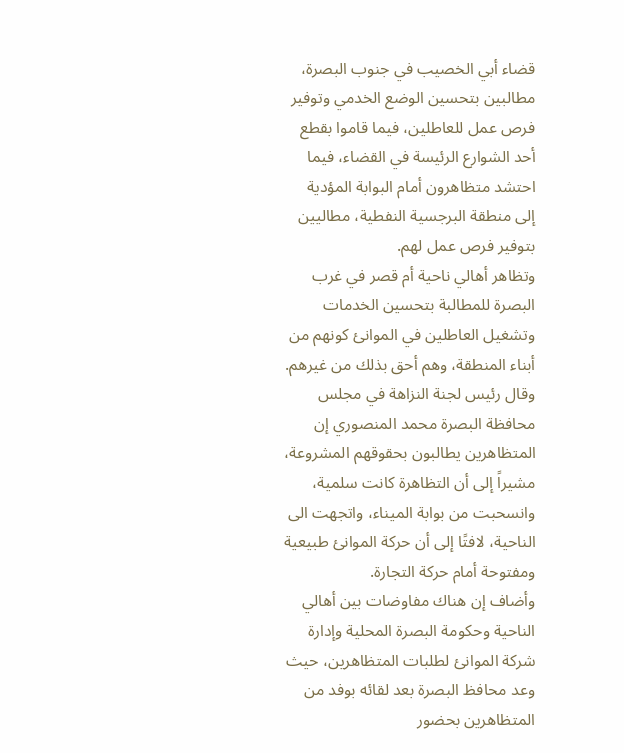قضاء أبي الخصيب في جنوب البصرة، مطالبين بتحسين الوضع الخدمي وتوفير فرص عمل للعاطلين، فيما قاموا بقطع أحد الشوارع الرئيسة في القضاء، فيما احتشد متظاهرون أمام البوابة المؤدية إلى منطقة البرجسية النفطية، مطاليين بتوفير فرص عمل لهم.
وتظاهر أهالي ناحية أم قصر في غرب البصرة للمطالبة بتحسين الخدمات وتشغيل العاطلين في الموانئ كونهم من أبناء المنطقة، وهم أحق بذلك من غيرهم.
وقال رئيس لجنة النزاهة في مجلس محافظة البصرة محمد المنصوري إن المتظاهرين يطالبون بحقوقهم المشروعة، مشيراً إلى أن التظاهرة كانت سلمية، وانسحبت من بوابة الميناء، واتجهت الى الناحية، لافتًا إلى أن حركة الموانئ طبيعية ومفتوحة أمام حركة التجارة.
وأضاف إن هناك مفاوضات بين أهالي الناحية وحكومة البصرة المحلية وإدارة شركة الموانئ لطلبات المتظاهرين، حيث وعد محافظ البصرة بعد لقائه بوفد من المتظاهرين بحضور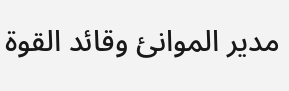مدير الموانئ وقائد القوة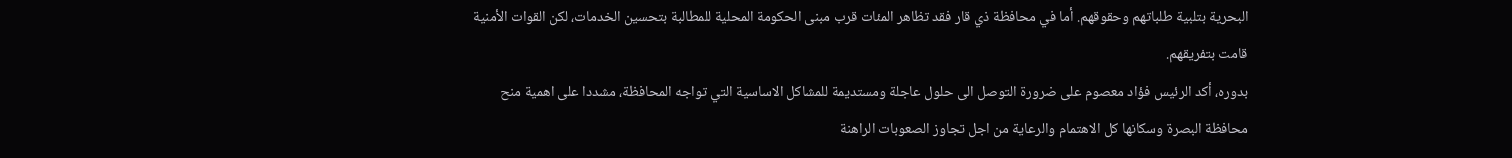البحرية بتلبية طلباتهم وحقوقهم. أما في محافظة ذي قار فقد تظاهر المئات قرب مبنى الحكومة المحلية للمطالبة بتحسين الخدمات، لكن القوات الأمنية قامت بتفريقهم.
بدوره، أكد الرئيس فؤاد معصوم على ضرورة التوصل الى حلول عاجلة ومستديمة للمشاكل الاساسية التي تواجه المحافظة، مشددا على اهمية منح محافظة البصرة وسكانها كل الاهتمام والرعاية من اجل تجاوز الصعوبات الراهنة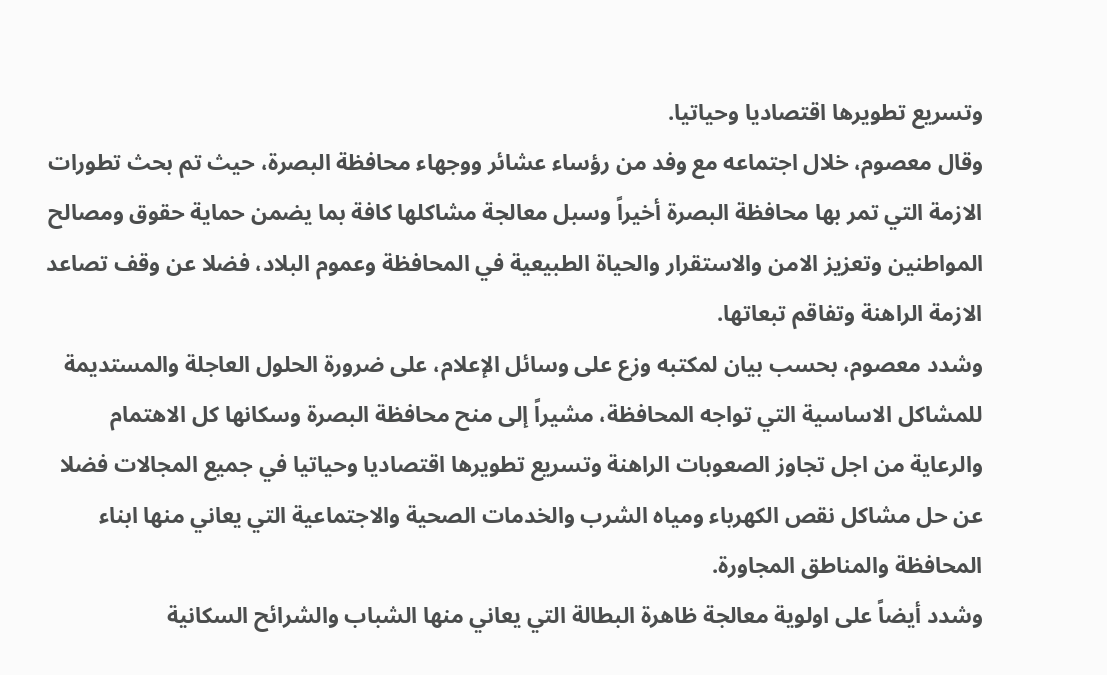وتسريع تطويرها اقتصاديا وحياتيا.
وقال معصوم، خلال اجتماعه مع وفد من رؤساء عشائر ووجهاء محافظة البصرة، حيث تم بحث تطورات الازمة التي تمر بها محافظة البصرة أخيراً وسبل معالجة مشاكلها كافة بما يضمن حماية حقوق ومصالح المواطنين وتعزيز الامن والاستقرار والحياة الطبيعية في المحافظة وعموم البلاد، فضلا عن وقف تصاعد الازمة الراهنة وتفاقم تبعاتها.
وشدد معصوم، بحسب بيان لمكتبه وزع على وسائل الإعلام، على ضرورة الحلول العاجلة والمستديمة للمشاكل الاساسية التي تواجه المحافظة، مشيراً إلى منح محافظة البصرة وسكانها كل الاهتمام والرعاية من اجل تجاوز الصعوبات الراهنة وتسريع تطويرها اقتصاديا وحياتيا في جميع المجالات فضلا عن حل مشاكل نقص الكهرباء ومياه الشرب والخدمات الصحية والاجتماعية التي يعاني منها ابناء المحافظة والمناطق المجاورة.
وشدد أيضاً على اولوية معالجة ظاهرة البطالة التي يعاني منها الشباب والشرائح السكانية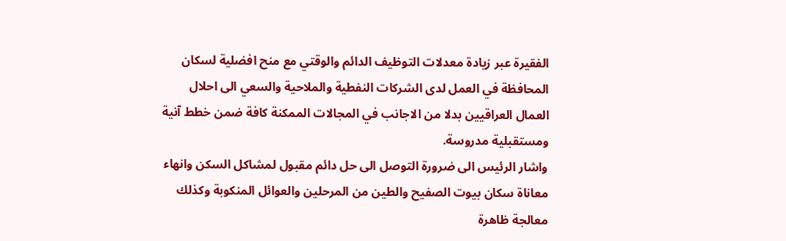الفقيرة عبر زيادة معدلات التوظيف الدائم والوقتي مع منح افضلية لسكان المحافظة في العمل لدى الشركات النفطية والملاحية والسعي الى احلال العمال العراقيين بدلا من الاجانب في المجالات الممكنة كافة ضمن خطط آنية ومستقبلية مدروسة.
واشار الرئيس الى ضرورة التوصل الى حل دائم مقبول لمشاكل السكن وانهاء معاناة سكان بيوت الصفيح والطين من المرحلين والعوائل المنكوبة وكذلك معالجة ظاهرة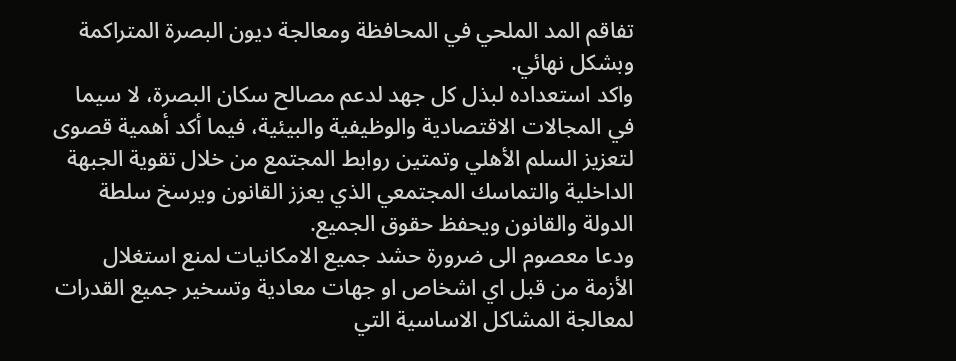تفاقم المد الملحي في المحافظة ومعالجة ديون البصرة المتراكمة وبشكل نهائي.
واكد استعداده لبذل كل جهد لدعم مصالح سكان البصرة، لا سيما في المجالات الاقتصادية والوظيفية والبيئية، فيما أكد أهمية قصوى لتعزيز السلم الأهلي وتمتين روابط المجتمع من خلال تقوية الجبهة الداخلية والتماسك المجتمعي الذي يعزز القانون ويرسخ سلطة الدولة والقانون ويحفظ حقوق الجميع.
ودعا معصوم الى ضرورة حشد جميع الامكانيات لمنع استغلال الأزمة من قبل اي اشخاص او جهات معادية وتسخير جميع القدرات لمعالجة المشاكل الاساسية التي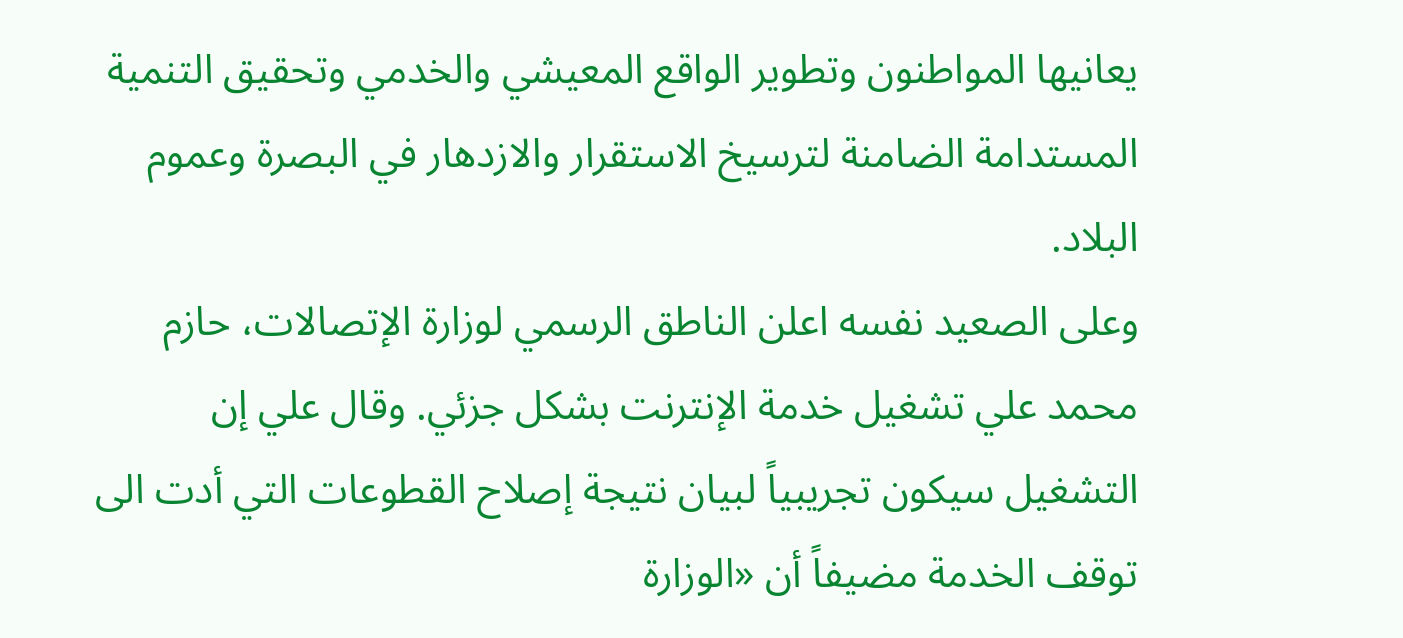يعانيها المواطنون وتطوير الواقع المعيشي والخدمي وتحقيق التنمية المستدامة الضامنة لترسيخ الاستقرار والازدهار في البصرة وعموم البلاد.
وعلى الصعيد نفسه اعلن الناطق الرسمي لوزارة الإتصالات، حازم محمد علي تشغيل خدمة الإنترنت بشكل جزئي. وقال علي إن التشغيل سيكون تجريبياً لبيان نتيجة إصلاح القطوعات التي أدت الى توقف الخدمة مضيفاً أن «الوزارة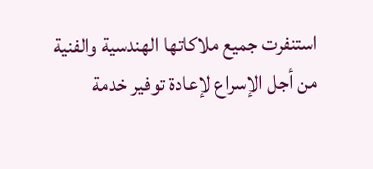استنفرت جميع ملاكاتها الهندسية والفنية من أجل الإسراع لإعادة توفير خدمة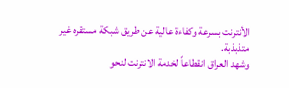الأنترنت بسرعة وكفاءة عالية عن طريق شبكة مستقره غير متذبذبة.
وشهد العراق انقطاعاً لخدمة الانترنت لنحو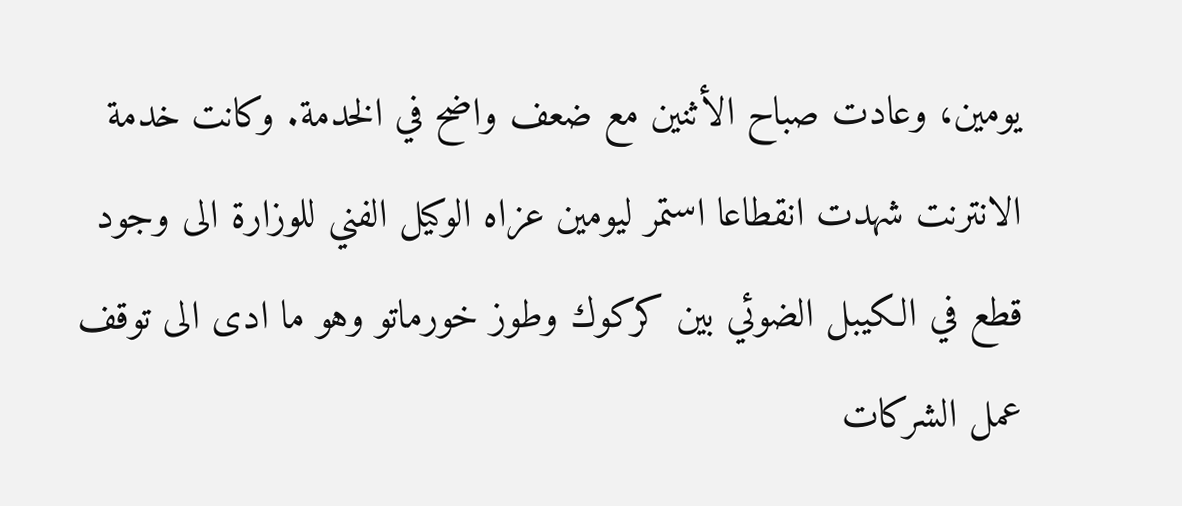يومين، وعادت صباح الأثنين مع ضعف واضح في الخدمة. وكانت خدمة الانترنت شهدت انقطاعا استمر ليومين عزاه الوكيل الفني للوزارة الى وجود قطع في الكيبل الضوئي بين كركوك وطوز خورماتو وهو ما ادى الى توقف عمل الشركات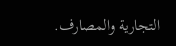التجارية والمصارف.